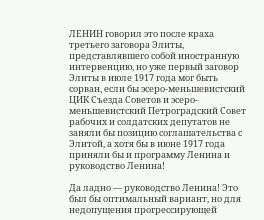ЛЕНИН говорил это после краха третьего заговора Элиты, представлявшего собой иностранную интервенцию, но уже первый заговор Элиты в июле 1917 года мог быть сорван, если бы эсеро-меньшевистский ЦИК Съезда Советов и эсеро-меньшевистский Петроградский Совет рабочих и солдатских депутатов не заняли бы позицию соглашательства с Элитой, а хотя бы в июне 1917 года приняли бы и программу Ленина и руководство Ленина!

Да ладно — руководство Ленина! Это был бы оптимальный вариант, но для недопущения прогрессирующей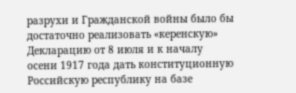разрухи и Гражданской войны было бы достаточно реализовать «керенскую» Декларацию от 8 июля и к началу осени 1917 года дать конституционную Российскую республику на базе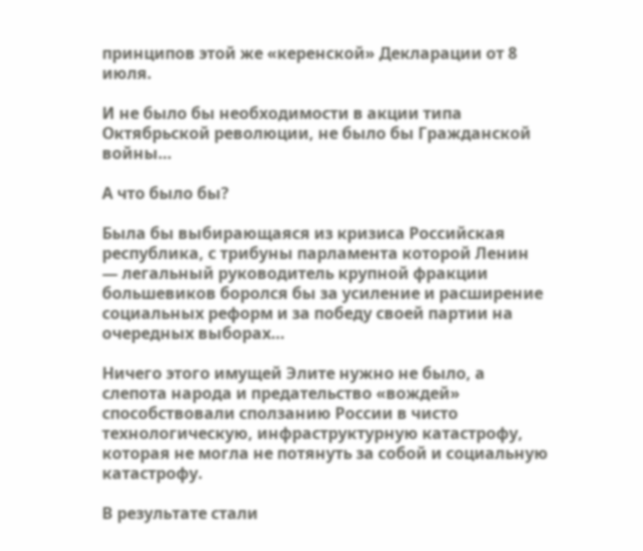принципов этой же «керенской» Декларации от 8 июля.

И не было бы необходимости в акции типа Октябрьской революции, не было бы Гражданской войны…

А что было бы?

Была бы выбирающаяся из кризиса Российская республика, с трибуны парламента которой Ленин — легальный руководитель крупной фракции большевиков боролся бы за усиление и расширение социальных реформ и за победу своей партии на очередных выборах…

Ничего этого имущей Элите нужно не было, а слепота народа и предательство «вождей» способствовали сползанию России в чисто технологическую, инфраструктурную катастрофу, которая не могла не потянуть за собой и социальную катастрофу.

В результате стали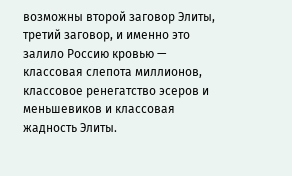возможны второй заговор Элиты, третий заговор, и именно это залило Россию кровью — классовая слепота миллионов, классовое ренегатство эсеров и меньшевиков и классовая жадность Элиты.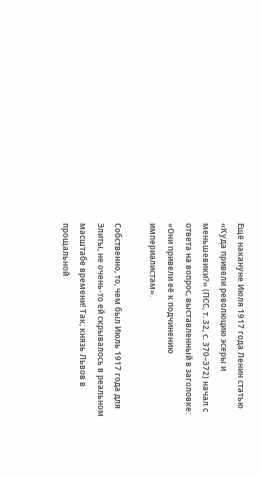Ещё накануне Июля 1917 года Ленин статью «Куда привели революцию эсеры и меньшевики?» (ПСС, т. 32, с. 370–372) начал с ответа на вопрос, выставленный в заголовке: «Они привели её к подчинению империалистам».

Собственно, то, чем был Июль 1917 года для Элиты, не очень-то ей скрывалось в реальном масштабе времени! Так, князь Львов в прощальной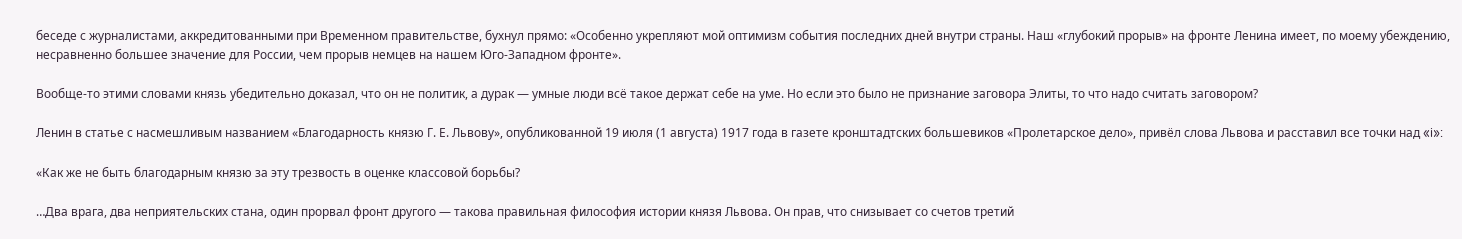беседе с журналистами, аккредитованными при Временном правительстве, бухнул прямо: «Особенно укрепляют мой оптимизм события последних дней внутри страны. Наш «глубокий прорыв» на фронте Ленина имеет, по моему убеждению, несравненно большее значение для России, чем прорыв немцев на нашем Юго-Западном фронте».

Вообще-то этими словами князь убедительно доказал, что он не политик, а дурак — умные люди всё такое держат себе на уме. Но если это было не признание заговора Элиты, то что надо считать заговором?

Ленин в статье с насмешливым названием «Благодарность князю Г. Е. Львову», опубликованной 19 июля (1 августа) 1917 года в газете кронштадтских большевиков «Пролетарское дело», привёл слова Львова и расставил все точки над «i»:

«Как же не быть благодарным князю за эту трезвость в оценке классовой борьбы?

…Два врага, два неприятельских стана, один прорвал фронт другого — такова правильная философия истории князя Львова. Он прав, что снизывает со счетов третий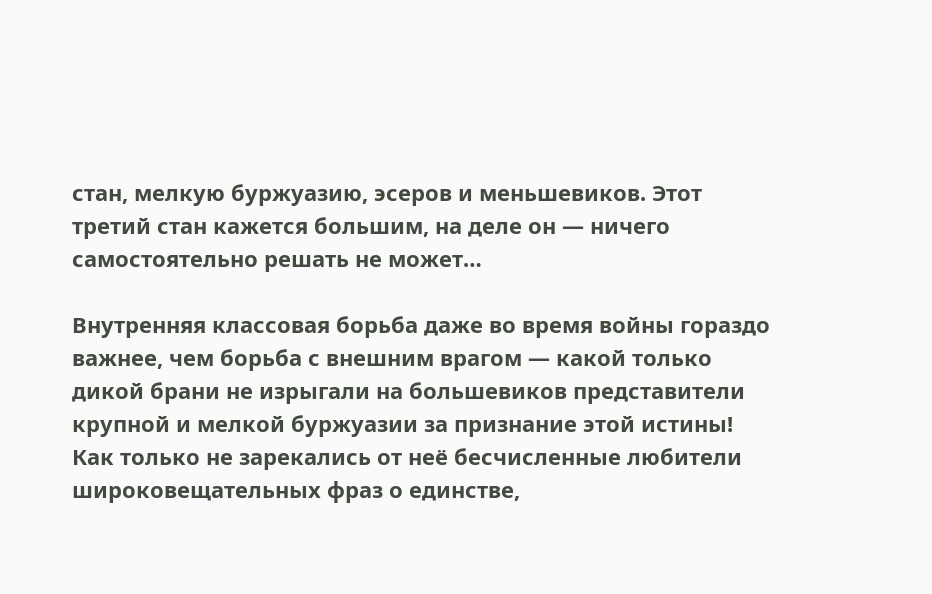стан, мелкую буржуазию, эсеров и меньшевиков. Этот третий стан кажется большим, на деле он — ничего самостоятельно решать не может…

Внутренняя классовая борьба даже во время войны гораздо важнее, чем борьба с внешним врагом — какой только дикой брани не изрыгали на большевиков представители крупной и мелкой буржуазии за признание этой истины! Как только не зарекались от неё бесчисленные любители широковещательных фраз о единстве,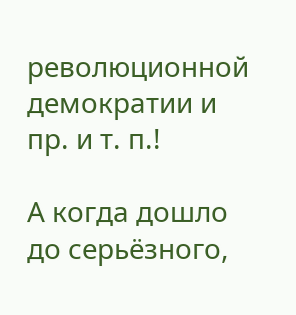революционной демократии и пр. и т. п.!

А когда дошло до серьёзного,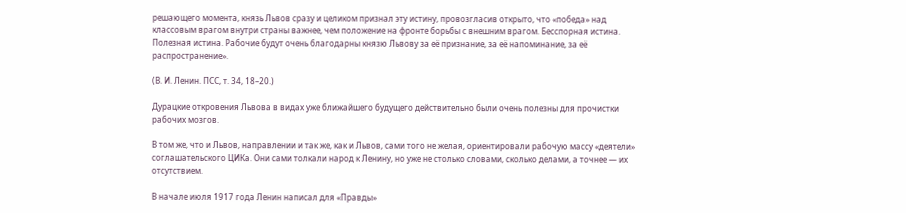решающего момента, князь Львов сразу и целиком признал эту истину, провозгласив открыто, что «победа» над классовым врагом внутри страны важнее, чем положение на фронте борьбы с внешним врагом. Бесспорная истина. Полезная истина. Рабочие будут очень благодарны князю Львову за её признание, за её напоминание, за её распространение».

(В. И. Ленин. ПСС, т. 34, 18–20.)

Дурацкие откровения Львова в видах уже ближайшего будущего действительно были очень полезны для прочистки рабочих мозгов.

В том же, что и Львов, направлении и так же, как и Львов, сами того не желая, ориентировали рабочую массу «деятели» соглашательского ЦИКа. Они сами толкали народ к Ленину, но уже не столько словами, сколько делами, а точнее — их отсутствием.

В начале июля 1917 года Ленин написал для «Правды»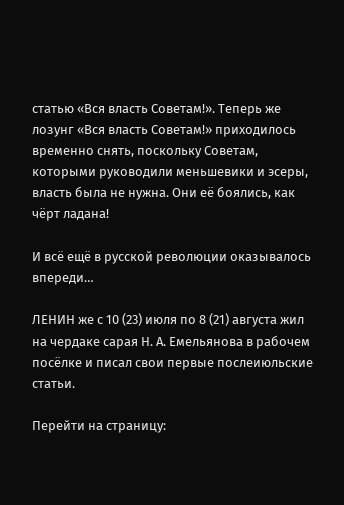статью «Вся власть Советам!». Теперь же лозунг «Вся власть Советам!» приходилось временно снять, поскольку Советам, которыми руководили меньшевики и эсеры, власть была не нужна. Они её боялись, как чёрт ладана!

И всё ещё в русской революции оказывалось впереди…

ЛЕНИН же с 10 (23) июля по 8 (21) августа жил на чердаке сарая Н. А. Емельянова в рабочем посёлке и писал свои первые послеиюльские статьи.

Перейти на страницу: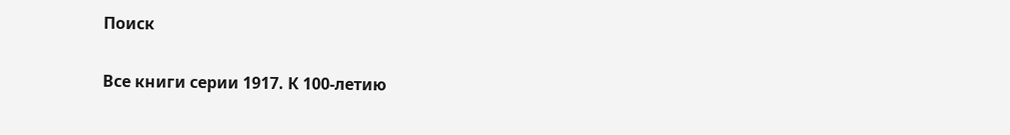Поиск

Все книги серии 1917. К 100-летию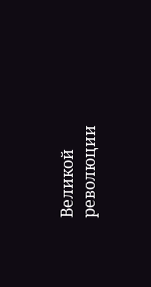Великой революции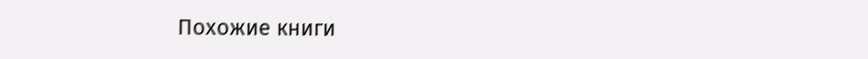Похожие книги